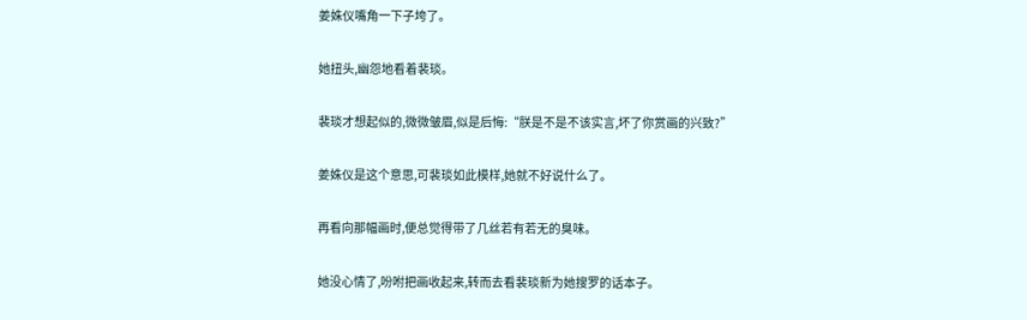姜姝仪嘴角一下子垮了。

她扭头,幽怨地看着裴琰。

裴琰才想起似的,微微皱眉,似是后悔:“朕是不是不该实言,坏了你赏画的兴致?”

姜姝仪是这个意思,可裴琰如此模样,她就不好说什么了。

再看向那幅画时,便总觉得带了几丝若有若无的臭味。

她没心情了,吩咐把画收起来,转而去看裴琰新为她搜罗的话本子。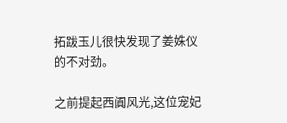拓跋玉儿很快发现了姜姝仪的不对劲。

之前提起西阗风光,这位宠妃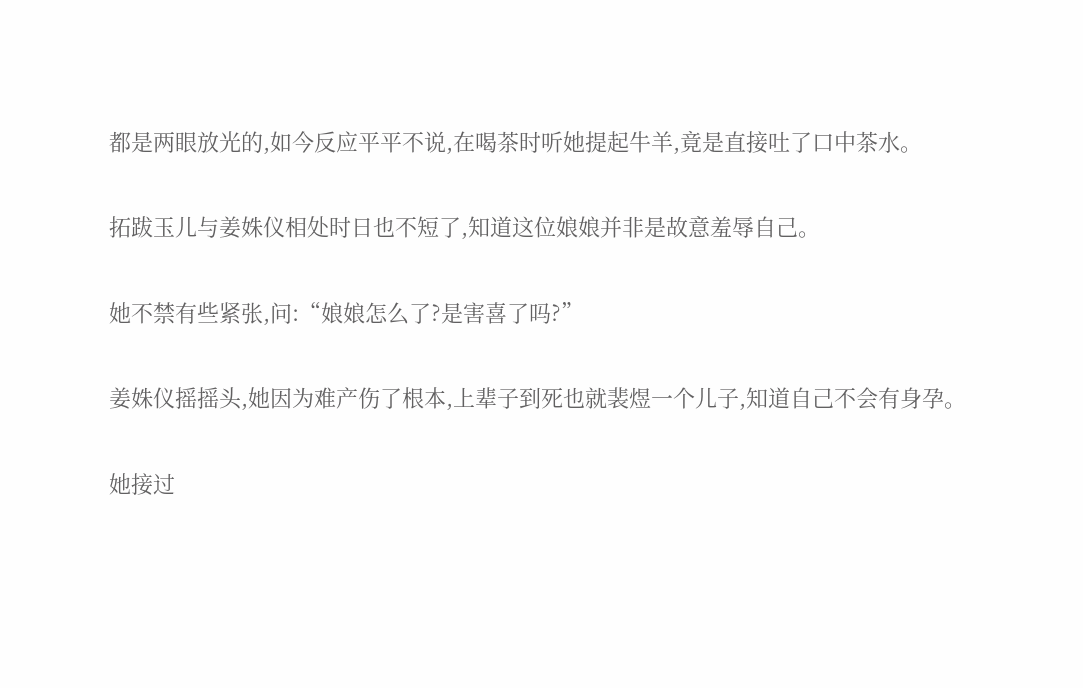都是两眼放光的,如今反应平平不说,在喝茶时听她提起牛羊,竟是直接吐了口中茶水。

拓跋玉儿与姜姝仪相处时日也不短了,知道这位娘娘并非是故意羞辱自己。

她不禁有些紧张,问:“娘娘怎么了?是害喜了吗?”

姜姝仪摇摇头,她因为难产伤了根本,上辈子到死也就裴煜一个儿子,知道自己不会有身孕。

她接过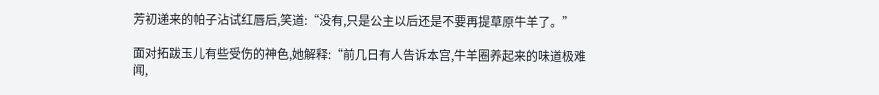芳初递来的帕子沾试红唇后,笑道:“没有,只是公主以后还是不要再提草原牛羊了。”

面对拓跋玉儿有些受伤的神色,她解释:“前几日有人告诉本宫,牛羊圈养起来的味道极难闻,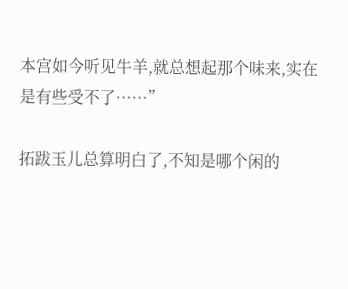本宫如今听见牛羊,就总想起那个味来,实在是有些受不了……”

拓跋玉儿总算明白了,不知是哪个闲的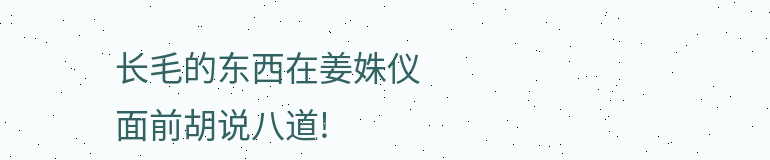长毛的东西在姜姝仪面前胡说八道!